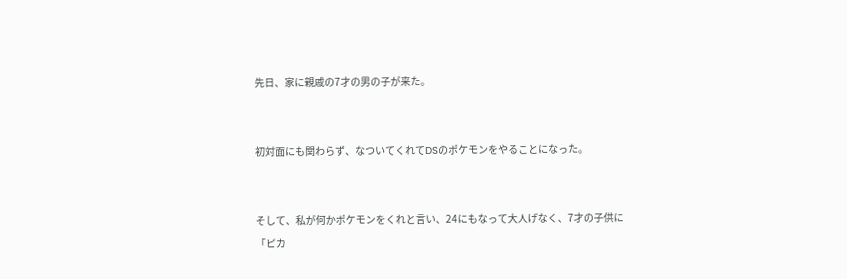先日、家に親戚の7才の男の子が来た。


初対面にも関わらず、なついてくれてDSのポケモンをやることになった。


そして、私が何かポケモンをくれと言い、24にもなって大人げなく、7才の子供に
「ピカ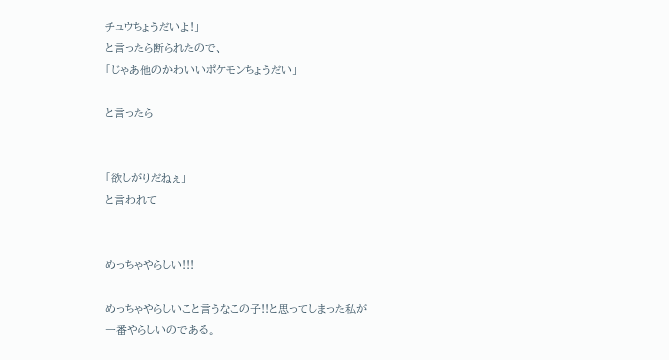チュウちょうだいよ!」
と言ったら断られたので、
「じゃあ他のかわいいポケモンちょうだい」

と言ったら


「欲しがりだねぇ」
と言われて


めっちゃやらしい!!!

めっちゃやらしいこと言うなこの子!!と思ってしまった私が
一番やらしいのである。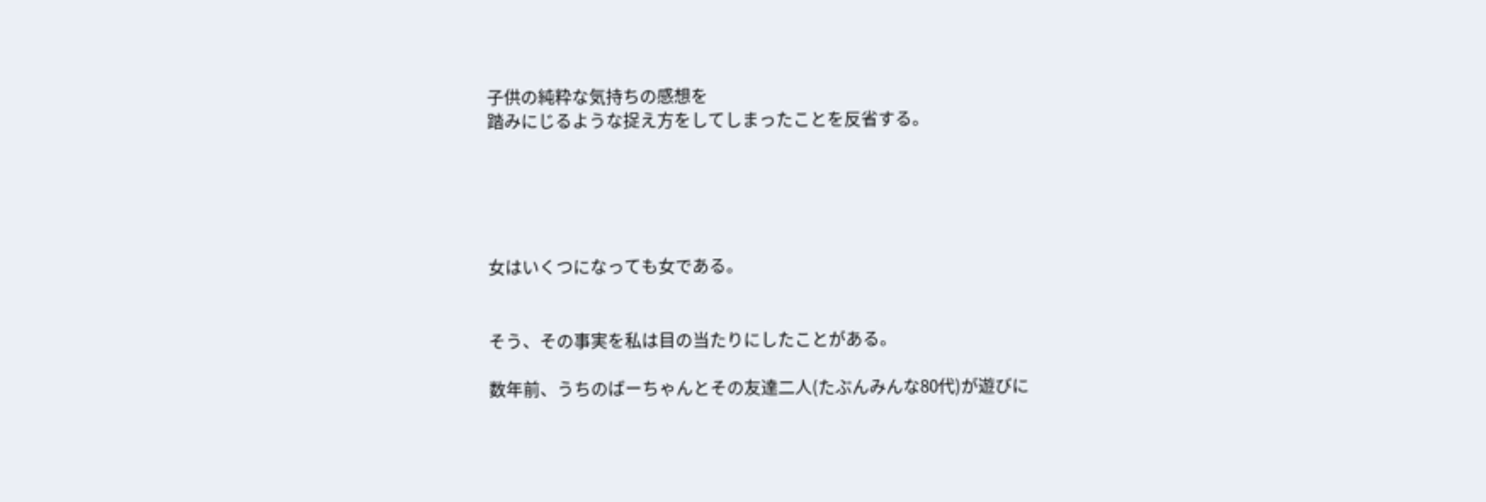子供の純粋な気持ちの感想を
踏みにじるような捉え方をしてしまったことを反省する。





女はいくつになっても女である。


そう、その事実を私は目の当たりにしたことがある。

数年前、うちのばーちゃんとその友達二人(たぶんみんな80代)が遊びに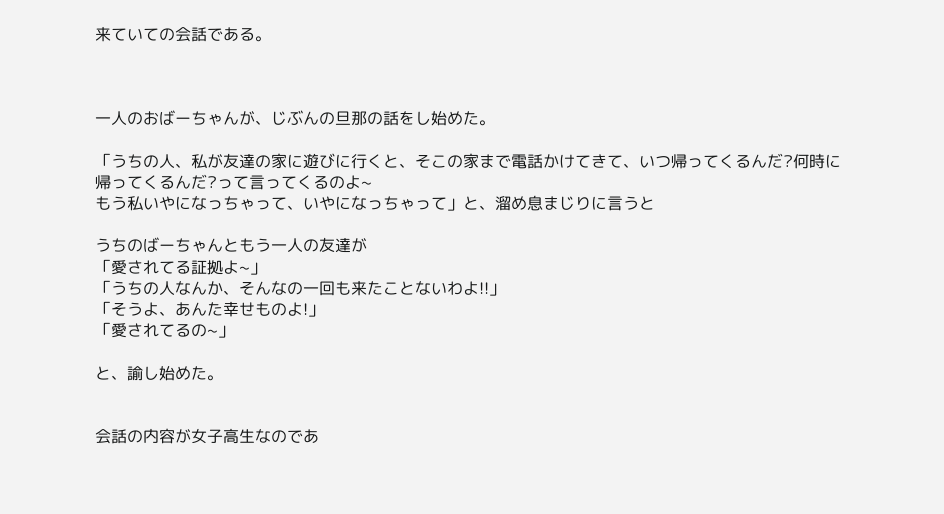来ていての会話である。



一人のおばーちゃんが、じぶんの旦那の話をし始めた。

「うちの人、私が友達の家に遊びに行くと、そこの家まで電話かけてきて、いつ帰ってくるんだ?何時に帰ってくるんだ?って言ってくるのよ~
もう私いやになっちゃって、いやになっちゃって」と、溜め息まじりに言うと

うちのばーちゃんともう一人の友達が
「愛されてる証拠よ~」
「うちの人なんか、そんなの一回も来たことないわよ!!」
「そうよ、あんた幸せものよ!」
「愛されてるの~」

と、諭し始めた。


会話の内容が女子高生なのであ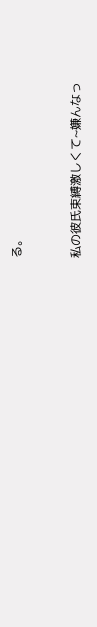る。


私の彼氏束縛激しくて~嫌んなっ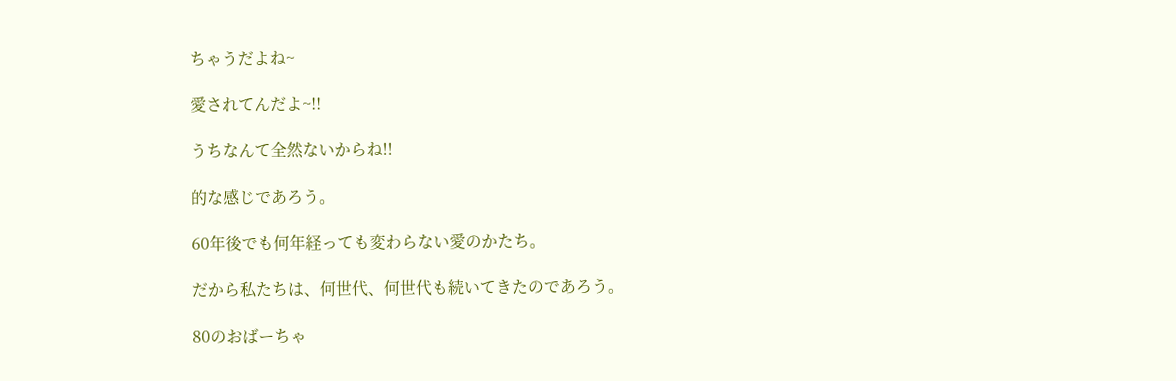ちゃうだよね~

愛されてんだよ~!!

うちなんて全然ないからね!!

的な感じであろう。

60年後でも何年経っても変わらない愛のかたち。

だから私たちは、何世代、何世代も続いてきたのであろう。

80のおばーちゃ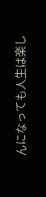んになっても人生は楽し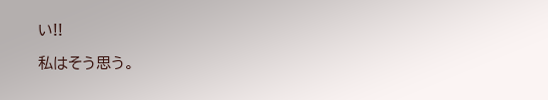い!!

私はそう思う。